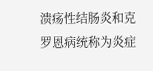溃疡性结肠炎和克罗恩病统称为炎症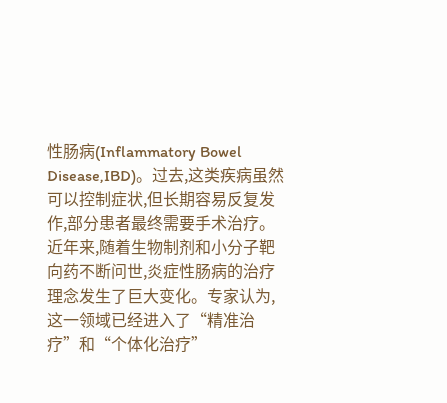性肠病(Inflammatory Bowel Disease,IBD)。过去,这类疾病虽然可以控制症状,但长期容易反复发作,部分患者最终需要手术治疗。
近年来,随着生物制剂和小分子靶向药不断问世,炎症性肠病的治疗理念发生了巨大变化。专家认为,这一领域已经进入了“精准治疗”和“个体化治疗”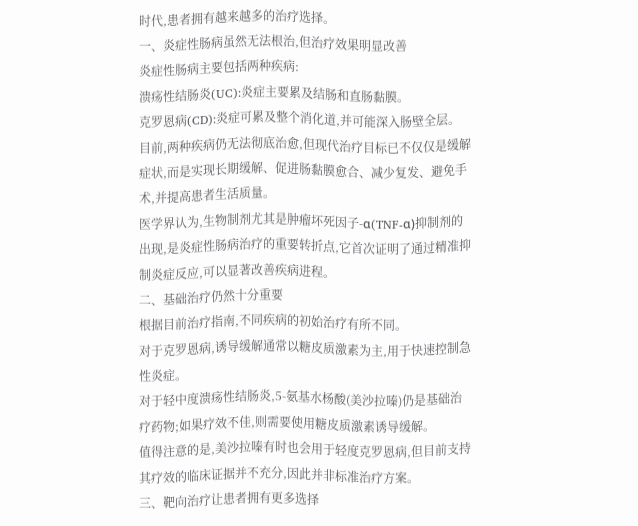时代,患者拥有越来越多的治疗选择。
一、炎症性肠病虽然无法根治,但治疗效果明显改善
炎症性肠病主要包括两种疾病:
溃疡性结肠炎(UC):炎症主要累及结肠和直肠黏膜。
克罗恩病(CD):炎症可累及整个消化道,并可能深入肠壁全层。
目前,两种疾病仍无法彻底治愈,但现代治疗目标已不仅仅是缓解症状,而是实现长期缓解、促进肠黏膜愈合、减少复发、避免手术,并提高患者生活质量。
医学界认为,生物制剂尤其是肿瘤坏死因子-α(TNF-α)抑制剂的出现,是炎症性肠病治疗的重要转折点,它首次证明了通过精准抑制炎症反应,可以显著改善疾病进程。
二、基础治疗仍然十分重要
根据目前治疗指南,不同疾病的初始治疗有所不同。
对于克罗恩病,诱导缓解通常以糖皮质激素为主,用于快速控制急性炎症。
对于轻中度溃疡性结肠炎,5-氨基水杨酸(美沙拉嗪)仍是基础治疗药物;如果疗效不佳,则需要使用糖皮质激素诱导缓解。
值得注意的是,美沙拉嗪有时也会用于轻度克罗恩病,但目前支持其疗效的临床证据并不充分,因此并非标准治疗方案。
三、靶向治疗让患者拥有更多选择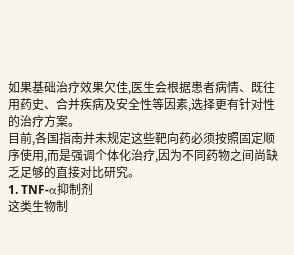如果基础治疗效果欠佳,医生会根据患者病情、既往用药史、合并疾病及安全性等因素,选择更有针对性的治疗方案。
目前,各国指南并未规定这些靶向药必须按照固定顺序使用,而是强调个体化治疗,因为不同药物之间尚缺乏足够的直接对比研究。
1. TNF-α抑制剂
这类生物制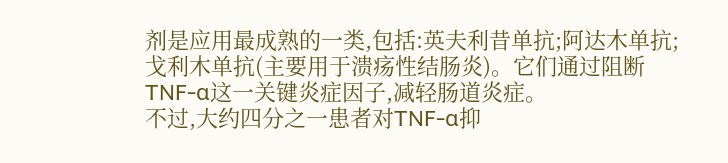剂是应用最成熟的一类,包括:英夫利昔单抗;阿达木单抗;戈利木单抗(主要用于溃疡性结肠炎)。它们通过阻断TNF-α这一关键炎症因子,减轻肠道炎症。
不过,大约四分之一患者对TNF-α抑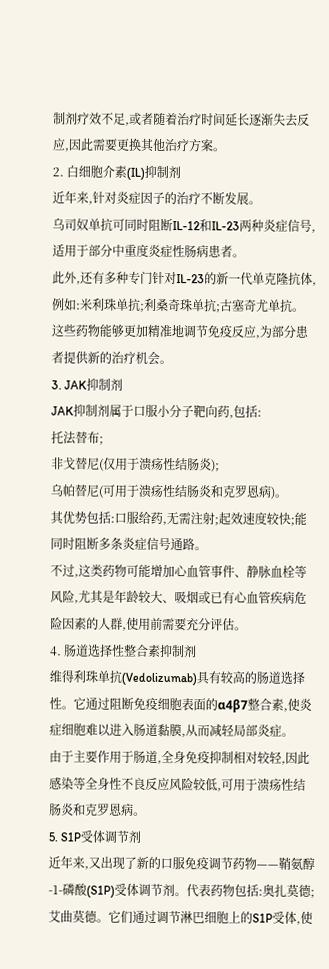制剂疗效不足,或者随着治疗时间延长逐渐失去反应,因此需要更换其他治疗方案。
2. 白细胞介素(IL)抑制剂
近年来,针对炎症因子的治疗不断发展。
乌司奴单抗可同时阻断IL-12和IL-23两种炎症信号,适用于部分中重度炎症性肠病患者。
此外,还有多种专门针对IL-23的新一代单克隆抗体,例如:米利珠单抗;利桑奇珠单抗;古塞奇尤单抗。
这些药物能够更加精准地调节免疫反应,为部分患者提供新的治疗机会。
3. JAK抑制剂
JAK抑制剂属于口服小分子靶向药,包括:
托法替布;
非戈替尼(仅用于溃疡性结肠炎);
乌帕替尼(可用于溃疡性结肠炎和克罗恩病)。
其优势包括:口服给药,无需注射;起效速度较快;能同时阻断多条炎症信号通路。
不过,这类药物可能增加心血管事件、静脉血栓等风险,尤其是年龄较大、吸烟或已有心血管疾病危险因素的人群,使用前需要充分评估。
4. 肠道选择性整合素抑制剂
维得利珠单抗(Vedolizumab)具有较高的肠道选择性。它通过阻断免疫细胞表面的α4β7整合素,使炎症细胞难以进入肠道黏膜,从而减轻局部炎症。
由于主要作用于肠道,全身免疫抑制相对较轻,因此感染等全身性不良反应风险较低,可用于溃疡性结肠炎和克罗恩病。
5. S1P受体调节剂
近年来,又出现了新的口服免疫调节药物——鞘氨醇-1-磷酸(S1P)受体调节剂。代表药物包括:奥扎莫德;艾曲莫德。它们通过调节淋巴细胞上的S1P受体,使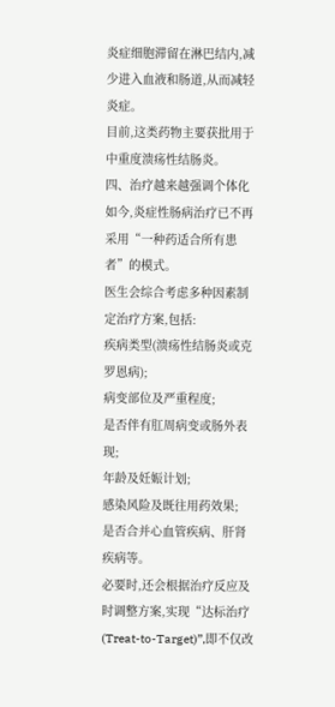炎症细胞滞留在淋巴结内,减少进入血液和肠道,从而减轻炎症。
目前,这类药物主要获批用于中重度溃疡性结肠炎。
四、治疗越来越强调个体化
如今,炎症性肠病治疗已不再采用“一种药适合所有患者”的模式。
医生会综合考虑多种因素制定治疗方案,包括:
疾病类型(溃疡性结肠炎或克罗恩病);
病变部位及严重程度;
是否伴有肛周病变或肠外表现;
年龄及妊娠计划;
感染风险及既往用药效果;
是否合并心血管疾病、肝肾疾病等。
必要时,还会根据治疗反应及时调整方案,实现“达标治疗(Treat-to-Target)”,即不仅改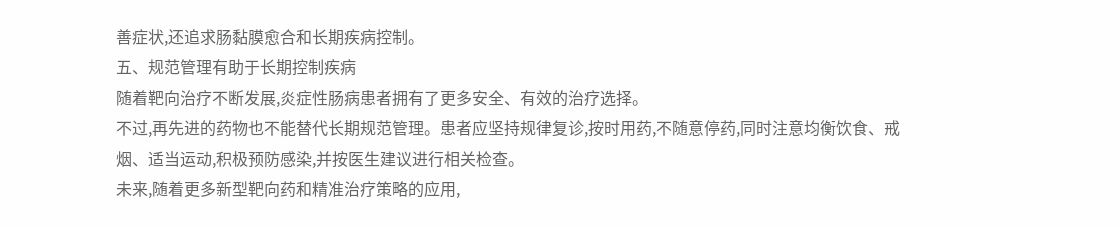善症状,还追求肠黏膜愈合和长期疾病控制。
五、规范管理有助于长期控制疾病
随着靶向治疗不断发展,炎症性肠病患者拥有了更多安全、有效的治疗选择。
不过,再先进的药物也不能替代长期规范管理。患者应坚持规律复诊,按时用药,不随意停药,同时注意均衡饮食、戒烟、适当运动,积极预防感染,并按医生建议进行相关检查。
未来,随着更多新型靶向药和精准治疗策略的应用,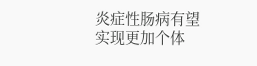炎症性肠病有望实现更加个体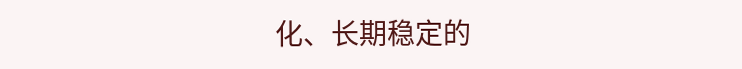化、长期稳定的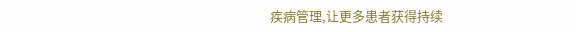疾病管理,让更多患者获得持续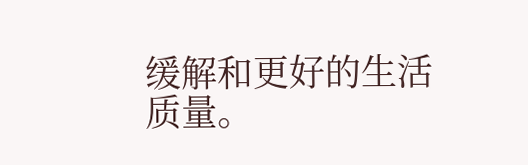缓解和更好的生活质量。